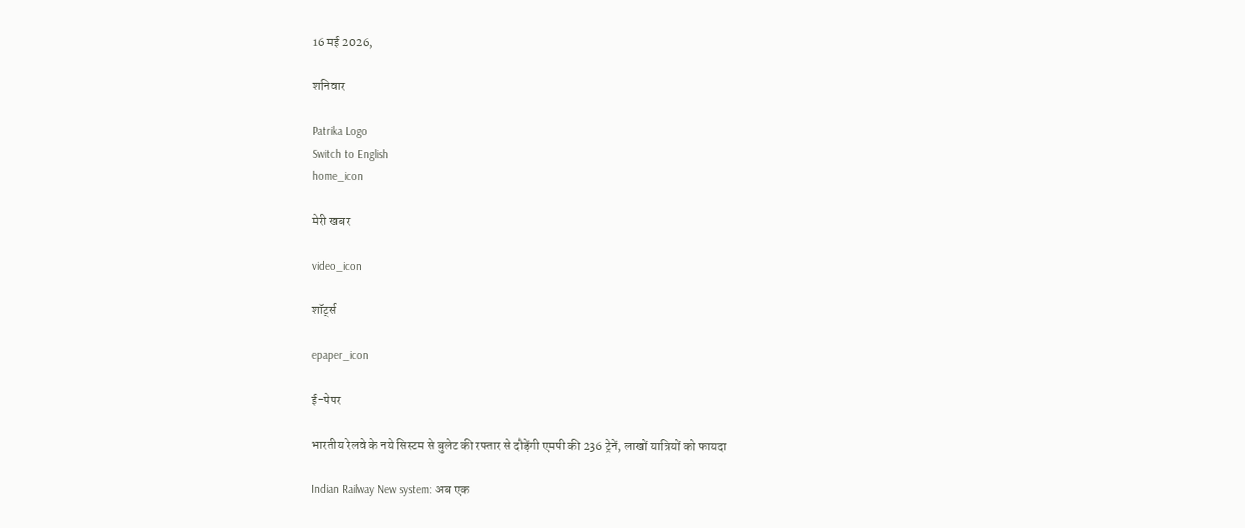16 मई 2026,

शनिवार

Patrika Logo
Switch to English
home_icon

मेरी खबर

video_icon

शॉर्ट्स

epaper_icon

ई-पेपर

भारतीय रेलवे के नये सिस्टम से बुलेट की रफ्तार से दौड़ेंगी एमपी की 236 ट्रेनें, लाखों यात्रियों को फायदा

Indian Railway New system: अब एक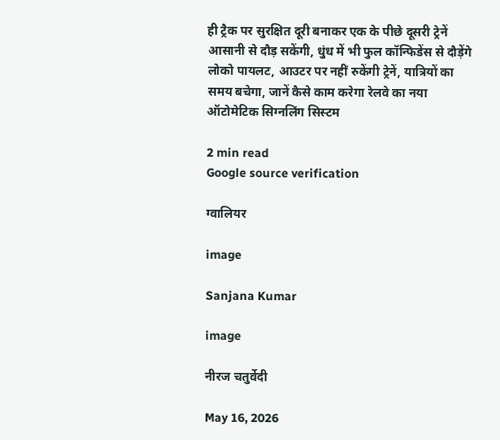ही ट्रैक पर सुरक्षित दूरी बनाकर एक के पीछे दूसरी ट्रेनें आसानी से दौड़ सकेंगी, धुंध में भी फुल कॉन्फिडेंस से दौड़ेंगे लोको पायलट, आउटर पर नहीं रुकेंगी ट्रेनें, यात्रियों का समय बचेगा, जानें कैसे काम करेगा रेलवे का नया ऑटोमेटिक सिग्नलिंग सिस्टम

2 min read
Google source verification

ग्वालियर

image

Sanjana Kumar

image

नीरज चतुर्वेदी

May 16, 2026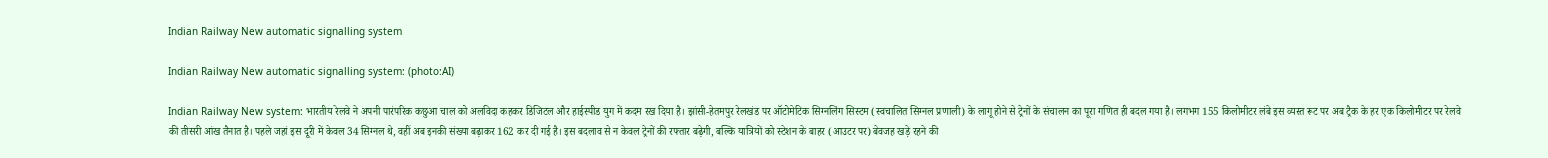Indian Railway New automatic signalling system

Indian Railway New automatic signalling system: (photo:AI)

Indian Railway New system: भारतीय रेलवे ने अपनी पारंपरिक कछुआ चाल को अलविदा कहकर डिजिटल और हाईस्पीड युग में कदम रख दिया है। झांसी-हेतमपुर रेलखंड पर ऑटोमेटिक सिग्नलिंग सिस्टम (स्वचालित सिग्नल प्रणाली) के लागू होने से ट्रेनों के संचालन का पूरा गणित ही बदल गया है। लगभग 155 किलोमीटर लंबे इस व्यस्त रूट पर अब ट्रैक के हर एक किलोमीटर पर रेलवे की तीसरी आंख तैनात है। पहले जहां इस दूरी में केवल 34 सिग्नल थे, वहीं अब इनकी संख्या बढ़ाकर 162 कर दी गई है। इस बदलाव से न केवल ट्रेनों की रफ्तार बढ़ेगी, बल्कि यात्रियों को स्टेशन के बाहर (आउटर पर) बेवजह खड़े रहने की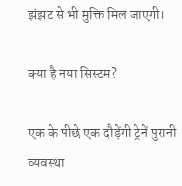झंझट से भी मुक्ति मिल जाएगी।

क्या है नया सिस्टम?

एक के पीछे एक दौड़ेंगी ट्रेनें पुरानी व्यवस्था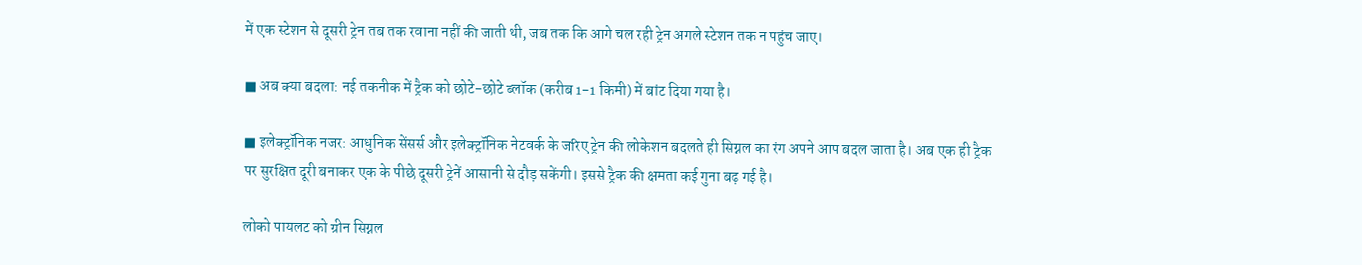में एक स्टेशन से दूसरी ट्रेन तब तक रवाना नहीं की जाती थी, जब तक कि आगे चल रही ट्रेन अगले स्टेशन तक न पहुंच जाए।

■ अब क्या बदला: नई तकनीक में ट्रैक को छोटे-छोटे ब्लॉक (करीब 1-1 किमी) में बांट दिया गया है।

■ इलेक्ट्रॉनिक नजर: आधुनिक सेंसर्स और इलेक्ट्रॉनिक नेटवर्क के जरिए ट्रेन की लोकेशन बदलते ही सिग्नल का रंग अपने आप बदल जाता है। अब एक ही ट्रैक पर सुरक्षित दूरी बनाकर एक के पीछे दूसरी ट्रेनें आसानी से दौड़ सकेंगी। इससे ट्रैक की क्षमता कई गुना बढ़ गई है।

लोको पायलट को ग्रीन सिग्नल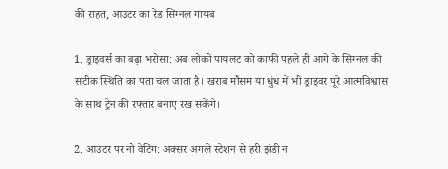की राहत, आउटर का रेड सिग्नल गायब

1. ड्राइवर्स का बढ़ा भरोसा: अब लोको पायलट को काफी पहले ही आगे के सिग्नल की सटीक स्थिति का पता चल जाता है। खराब मौसम या धुंध में भी ड्राइवर पूरे आत्मविश्वास के साथ ट्रेन की रफ्तार बनाए रख सकेंगे।

2. आउटर पर नो वेटिंग: अक्सर अगले स्टेशन से हरी झंडी न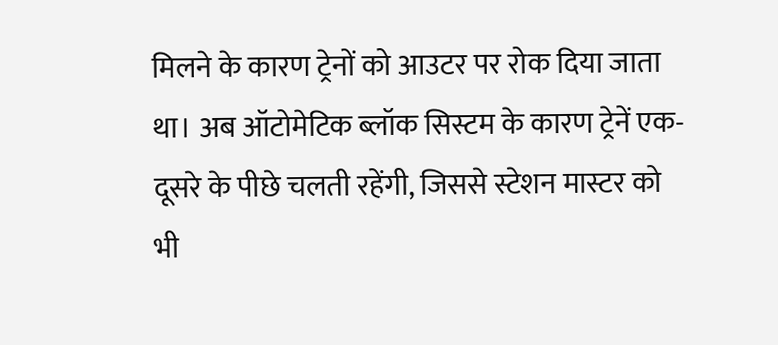मिलने के कारण ट्रेनों को आउटर पर रोक दिया जाता था। अब ऑटोमेटिक ब्लॉक सिस्टम के कारण ट्रेनें एक-दूसरे के पीछे चलती रहेंगी, जिससे स्टेशन मास्टर को भी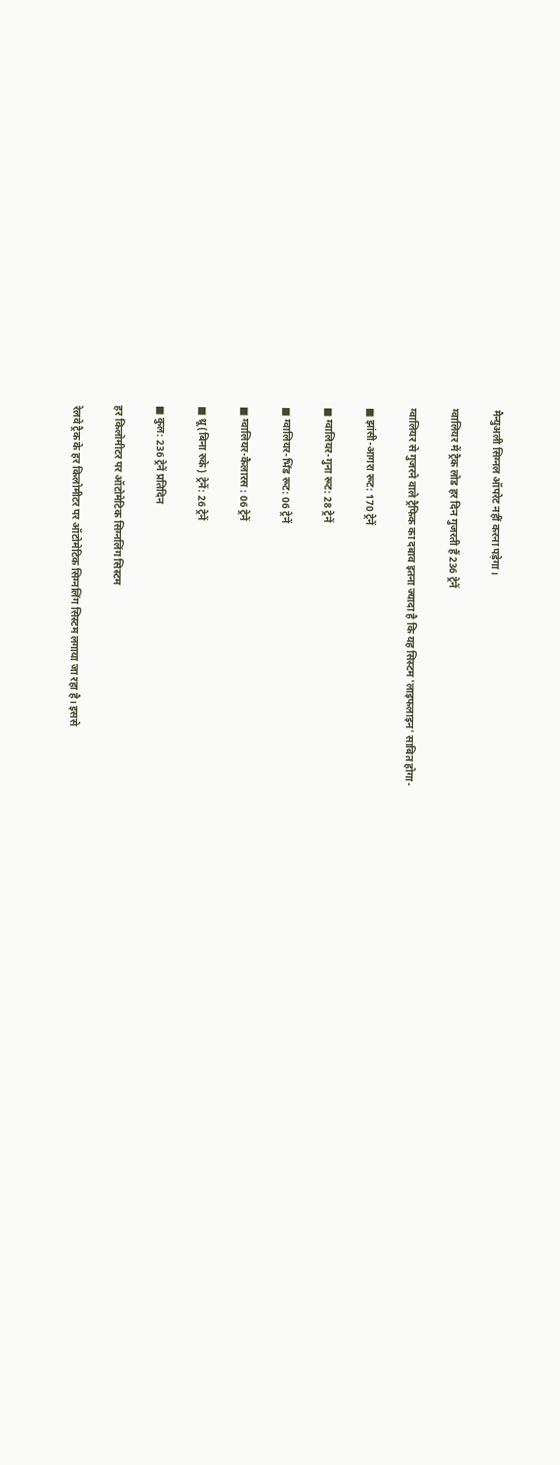मैन्युअली सिग्नल ऑपरेट नहीं करना पड़ेगा।

ग्वालियर में ट्रैक लोड हर दिन गुजरती हैं 236 ट्रेनें

ग्वालियर से गुजरने वाले ट्रैफिक का दबाव इतना ज्यादा है कि यह सिस्टम 'लाइफलाइन' साबित होगा-

■ झांसी-आगरा रूट: 170 ट्रेनें

■ ग्वालियर-गुना रूट: 28 ट्रेनें

■ ग्वालियर-भिंड रूट: 06 ट्रेनें

■ ग्वालियर-कैलारस : 06 ट्रेनें

■ थ्रू (बिना रुके) ट्रेनें: 26 ट्रेनें

■ कुल: 236 ट्रेनें प्रतिदिन

हर किलोमीटर पर ऑटोमेटिक सिग्नलिंग सिस्टम

रेलवे ट्रैक के हर किलोमीटर पर ऑटोमेटिक सिग्नलिंग सिस्टम लगाया जा रहा है। इससे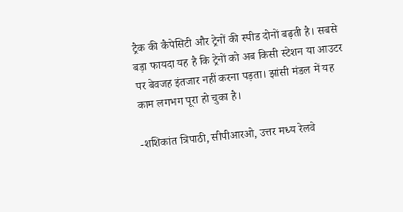ट्रैक की कैपेसिटी और ट्रेनों की स्पीड दोनों बढ़ती है। सबसे बड़ा फायदा यह है कि ट्रेनों को अब किसी स्टेशन या आउटर पर बेवजह इंतजार नहीं करना पड़ता। झांसी मंडल में यह काम लगभग पूरा हो चुका है।

-शशिकांत त्रिपाठी, सीपीआरओ, उत्तर मध्य रेलवे